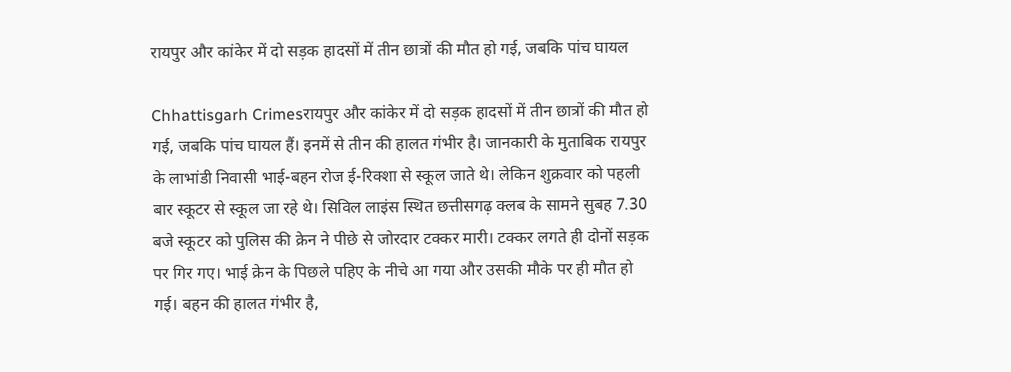रायपुर और कांकेर में दो सड़क हादसों में तीन छात्रों की मौत हो गई, जबकि पांच घायल

Chhattisgarh Crimesरायपुर और कांकेर में दो सड़क हादसों में तीन छात्रों की मौत हो गई, जबकि पांच घायल हैं। इनमें से तीन की हालत गंभीर है। जानकारी के मुताबिक रायपुर के लाभांडी निवासी भाई-बहन रोज ई-रिक्शा से स्कूल जाते थे। लेकिन शुक्रवार को पहली बार स्कूटर से स्कूल जा रहे थे। सिविल लाइंस स्थित छत्तीसगढ़ क्लब के सामने सुबह 7.30 बजे स्कूटर को पुलिस की क्रेन ने पीछे से जोरदार टक्कर मारी। टक्कर लगते ही दोनों सड़क पर गिर गए। भाई क्रेन के पिछले पहिए के नीचे आ गया और उसकी मौके पर ही मौत हो गई। बहन की हालत गंभीर है,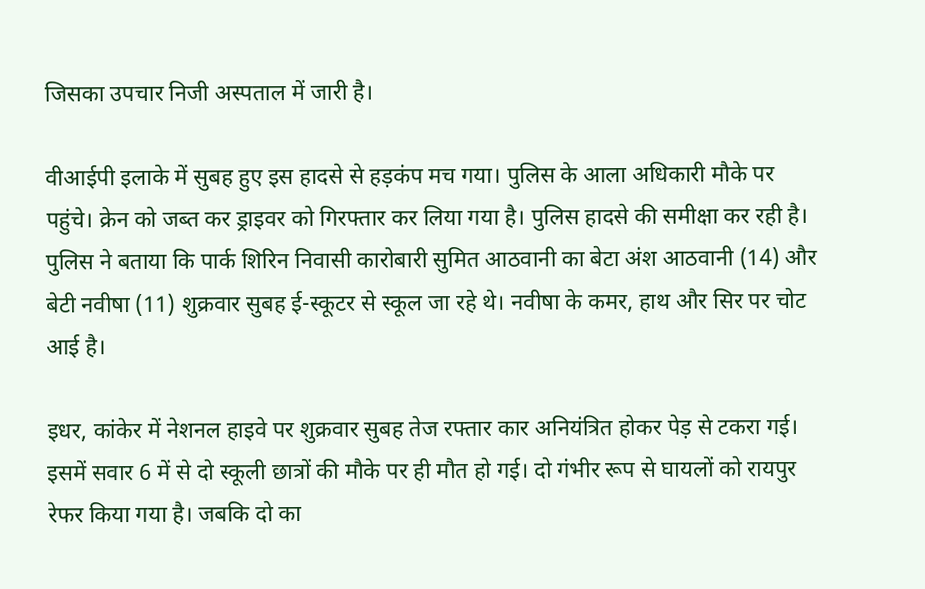जिसका उपचार निजी अस्पताल में जारी है।

वीआईपी इलाके में सुबह हुए इस हादसे से हड़कंप मच गया। पुलिस के आला अधिकारी मौके पर पहुंचे। क्रेन को जब्त कर ड्राइवर को गिरफ्तार कर लिया गया है। पुलिस हादसे की समीक्षा कर रही है। पुलिस ने बताया कि पार्क शिरिन निवासी कारोबारी सुमित आठवानी का बेटा अंश आठवानी (14) और बेटी नवीषा (11) शुक्रवार सुबह ई-स्कूटर से स्कूल जा रहे थे। नवीषा के कमर, हाथ और सिर पर चोट आई है।

इधर, कांकेर में नेशनल हाइवे पर शुक्रवार सुबह तेज रफ्तार कार अनियंत्रित होकर पेड़ से टकरा गई। इसमें सवार 6 में से दो स्कूली छात्रों की मौके पर ही मौत हो गई। दो गंभीर रूप से घायलों को रायपुर रेफर किया गया है। जबकि दो का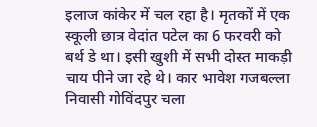इलाज कांकेर में चल रहा है। मृतकों में एक स्कूली छात्र वेदांत पटेल का 6 फरवरी को बर्थ डे था। इसी खुशी में सभी दोस्त माकड़ी चाय पीने जा रहे थे। कार भावेश गजबल्ला निवासी गोविंदपुर चला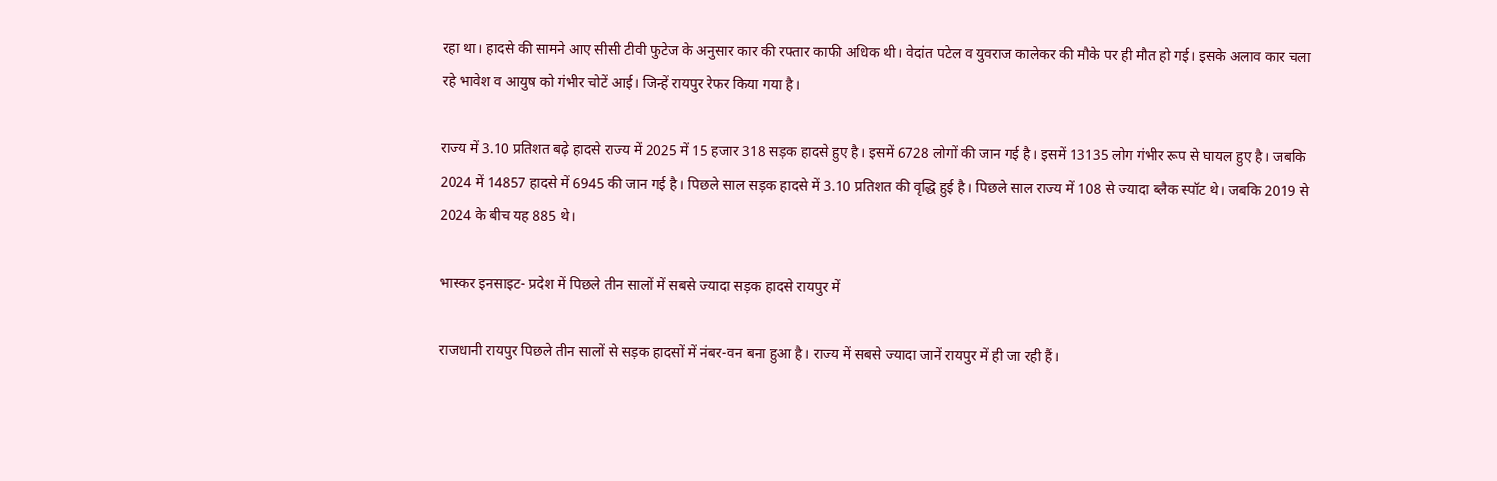रहा था। हादसे की सामने आए सीसी टीवी फुटेज के अनुसार कार की रफ्तार काफी अधिक थी। वेदांत पटेल व युवराज कालेकर की मौके पर ही मौत हो गई। इसके अलाव कार चला रहे भावेश व आयुष को गंभीर चोटें आई। जिन्हें रायपुर रेफर किया गया है।

राज्य में 3.10 प्रतिशत बढ़े हादसे राज्य में 2025 में 15 हजार 318 सड़क हादसे हुए है। इसमें 6728 लोगों की जान गई है। इसमें 13135 लोग गंभीर रूप से घायल हुए है। जबकि 2024 में 14857 हादसे में 6945 की जान गई है। पिछले साल सड़क हादसे में 3.10 प्रतिशत की वृद्धि हुई है। पिछले साल राज्य में 108 से ज्यादा ब्लैक स्पॉट थे। जबकि 2019 से 2024 के बीच यह 885 थे।

भास्कर इनसाइट- प्रदेश में पिछले तीन सालों में सबसे ज्यादा सड़क हादसे रायपुर में

राजधानी रायपुर पिछले तीन सालों से सड़क हादसों में नंबर-वन बना हुआ है। राज्य में सबसे ज्यादा जानें रायपुर में ही जा रही हैं।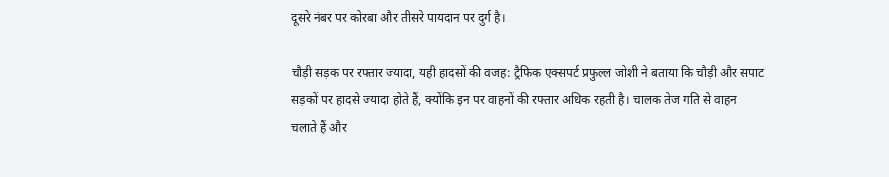दूसरे नंबर पर कोरबा और तीसरे पायदान पर दुर्ग है।

चौड़ी सड़क पर रफ्तार ज्यादा, यही हादसों की वजह: ट्रैफिक एक्सपर्ट प्रफुल्ल जोशी ने बताया कि चौड़ी और सपाट सड़कों पर हादसे ज्यादा होते हैं, क्योंकि इन पर वाहनों की रफ्तार अधिक रहती है। चालक तेज गति से वाहन चलाते हैं और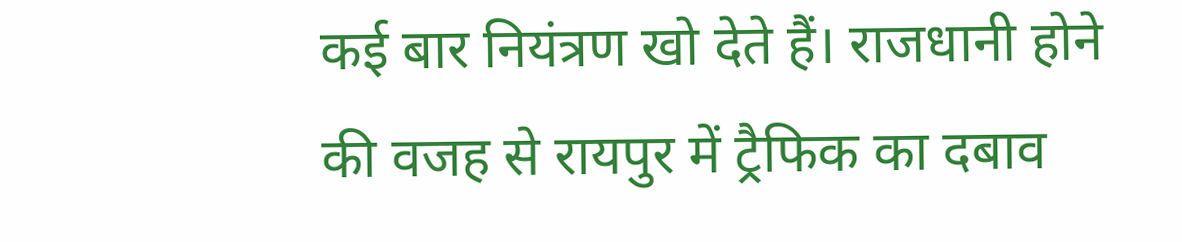कई बार नियंत्रण खो देते हैं। राजधानी होने की वजह से रायपुर में ट्रैफिक का दबाव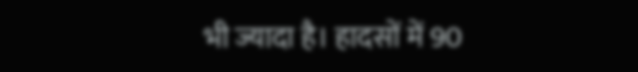भी ज्यादा है। हादसों में 90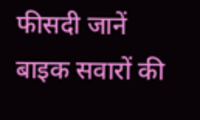फीसदी जानें बाइक सवारों की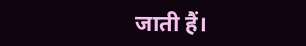जाती हैं।